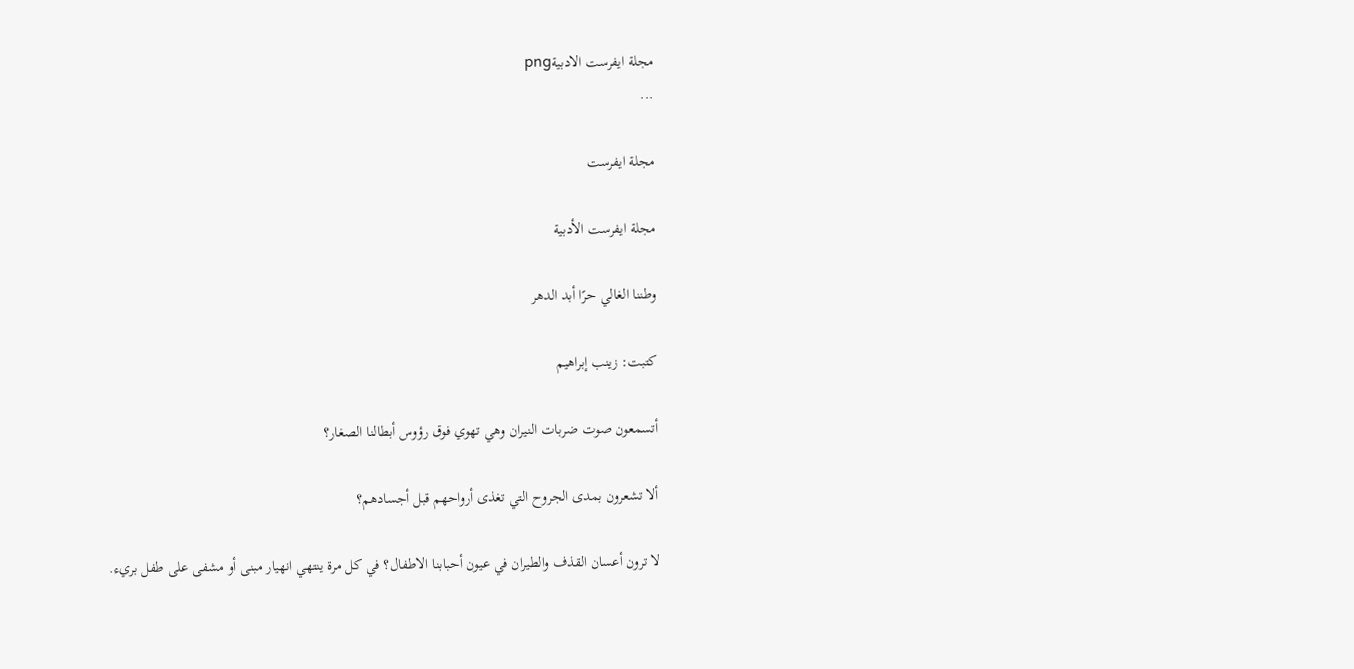مجلة ايفرست الادبيةpng
...

مجلة ايفرست

مجلة ايفرست الأدبية

وطننا الغالي حرًا أبد الدهر

كتبت: زينب إبراهيم

أتسمعون صوت ضربات النيران وهي تهوي فوق رؤوس أبطالنا الصغار؟

ألا تشعرون بمدى الجروح التي تغذى أرواحهم قبل أجسادهم؟

لا ترون أعسان القذف والطيران في عيون أحبابنا الاطفال؟ في كل مرة ينتهي انهيار مبنى أو مشفى على طفل بريء.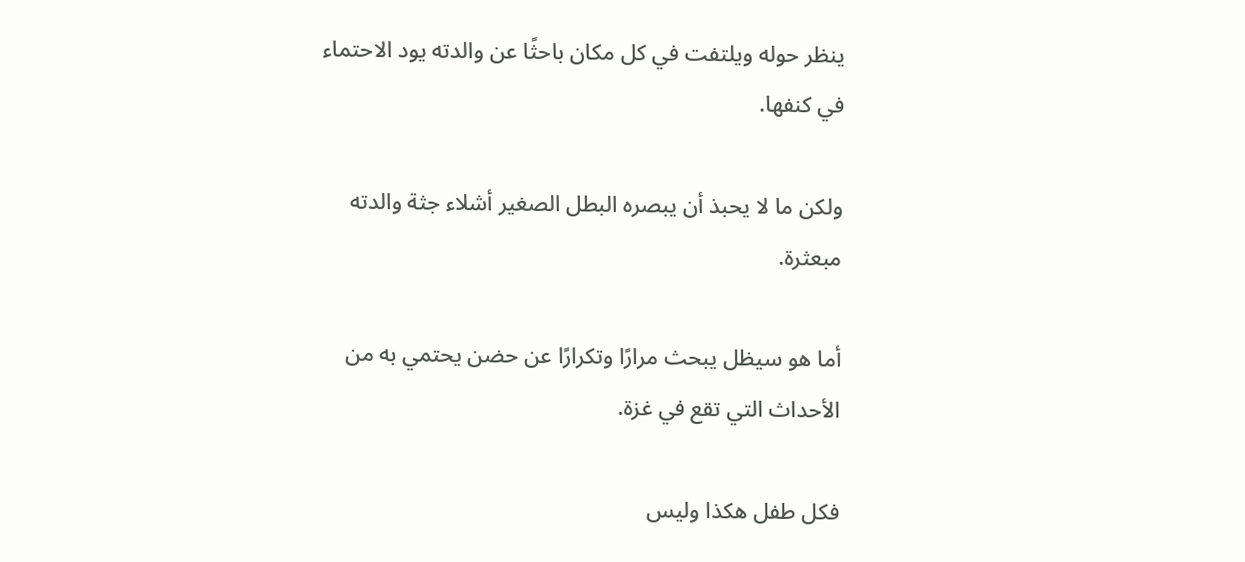ينظر حوله ويلتفت في كل مكان باحثًا عن والدته يود الاحتماء في كنفها.

ولكن ما لا يحبذ أن يبصره البطل الصغير أشلاء جثة والدته مبعثرة.

أما هو سيظل يبحث مرارًا وتكرارًا عن حضن يحتمي به من الأحداث التي تقع في غزة.

فكل طفل هكذا وليس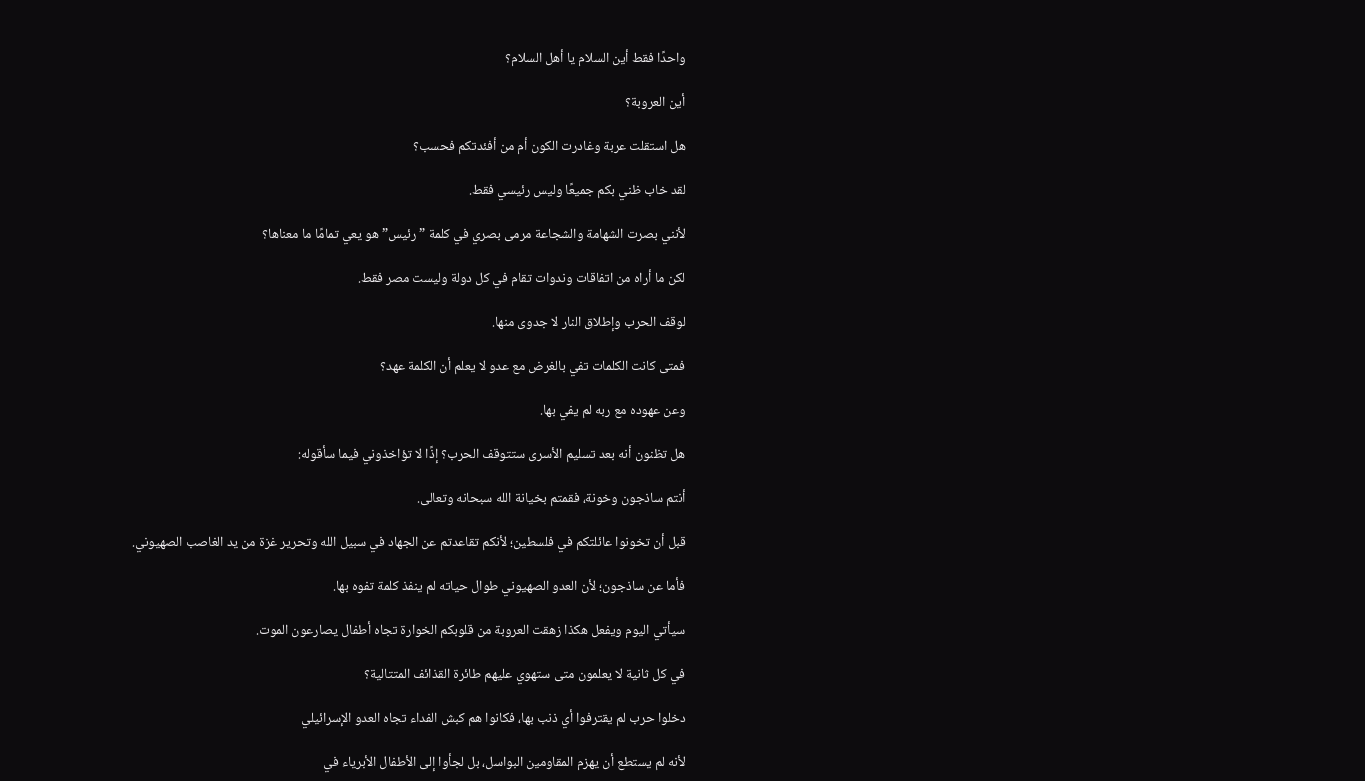واحدًا فقط أين السلام يا أهل السلام؟

أين العروبة؟

هل استقلت عربة وغادرت الكون أم من أفئدتكم فحسب؟

لقد خاب ظني بكم جميعًا وليس رئيسي فقط.

لأنني بصرت الشهامة والشجاعة مرمى بصري في كلمة ” رئيس” هو يعي تمامًا ما معناها؟

لكن ما أراه من اتفاقات وندوات تقام في كل دولة وليست مصر فقط.

لوقف الحرب وإطلاق النار لا جدوى منها.

فمتى كانت الكلمات تفي بالغرض مع عدو لا يعلم أن الكلمة عهد؟

وعن عهوده مع ربه لم يفي بها.

هل تظنون أنه بعد تسليم الأسرى ستتوقف الحرب؟ إذًا لا تؤاخذوني فيما سأقوله:

أنتم ساذجون وخونة، فقمتم بخيانة الله سبحانه وتعالى.

قبل أن تخونوا عائلتكم في فلسطين؛ لأنكم تقاعدتم عن الجهاد في سبيل الله وتحرير غزة من يد الغاصب الصهيوني.

فأما عن ساذجون؛ لأن العدو الصهيوني طوال حياته لم ينفذ كلمة تفوه بها.

سيأتي اليوم ويفعل هكذا زهقت العروبة من قلوبكم الخوارة تجاه أطفال يصارعون الموت.

في كل ثانية لا يعلمون متى ستهوي عليهم طائرة القذائف المتتالية؟

دخلوا حرب لم يقترفوا أي ذنب بها، فكانوا هم كبش الفداء تجاه العدو الإسرائيلي

لأنه لم يستطع أن يهزم المقاومين البواسل، بل لجأوا إلى الأطفال الأبرياء في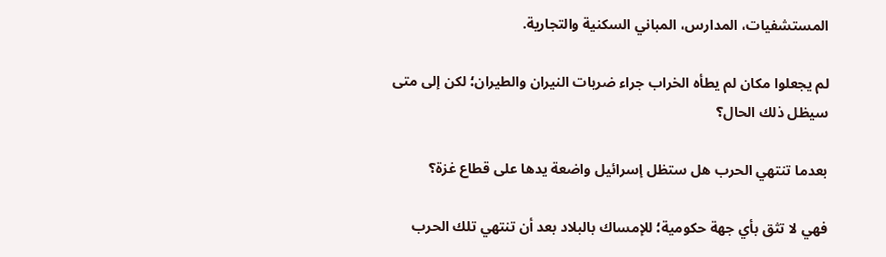المستشفيات، المدارس، المباني السكنية والتجارية.

لم يجعلوا مكان لم يطأه الخراب جراء ضربات النيران والطيران؛ لكن إلى متى سيظل ذلك الحال؟

بعدما تنتهي الحرب هل ستظل إسرائيل واضعة يدها على قطاع غزة؟

فهي لا تثق بأي جهة حكومية؛ للإمساك بالبلاد بعد أن تنتهي تلك الحرب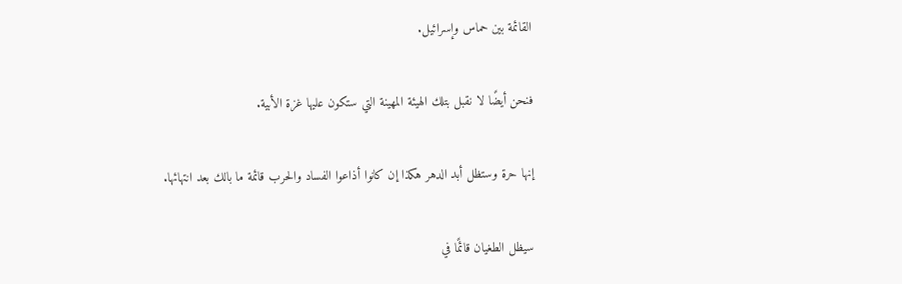القائمة بين حماس وإسرائيل.

فنحن أيضًا لا نقبل بتلك الهيئة المهينة التي ستكون عليها غزة الأبية.

إنها حرة وستظل أبد الدهر هكذا إن كانوا أذاعوا الفساد والحرب قائمة ما بالك بعد انتهائها.

سيظل الطغيان قائمًا في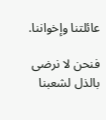عائلتنا وإخواننا.

فنحن لا نرضى بالذل لشعبنا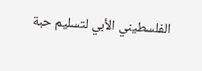الفلسطيني الأبي لتسليم حبة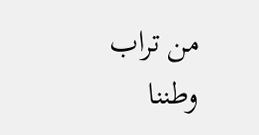من تراب وطننا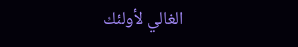الغالي لأولئك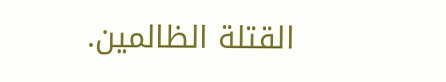القتلة الظالمين.